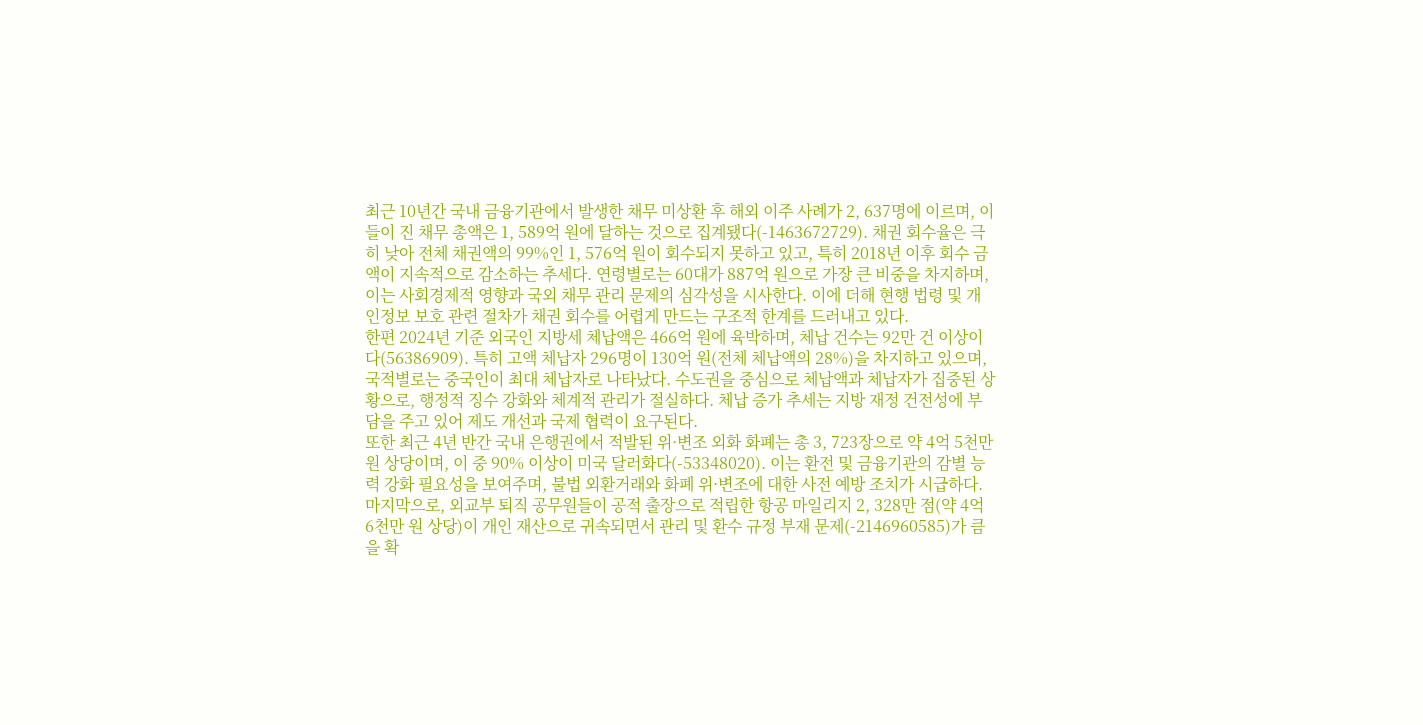최근 10년간 국내 금융기관에서 발생한 채무 미상환 후 해외 이주 사례가 2, 637명에 이르며, 이들이 진 채무 총액은 1, 589억 원에 달하는 것으로 집계됐다(-1463672729). 채권 회수율은 극히 낮아 전체 채권액의 99%인 1, 576억 원이 회수되지 못하고 있고, 특히 2018년 이후 회수 금액이 지속적으로 감소하는 추세다. 연령별로는 60대가 887억 원으로 가장 큰 비중을 차지하며, 이는 사회경제적 영향과 국외 채무 관리 문제의 심각성을 시사한다. 이에 더해 현행 법령 및 개인정보 보호 관련 절차가 채권 회수를 어렵게 만드는 구조적 한계를 드러내고 있다.
한편 2024년 기준 외국인 지방세 체납액은 466억 원에 육박하며, 체납 건수는 92만 건 이상이다(56386909). 특히 고액 체납자 296명이 130억 원(전체 체납액의 28%)을 차지하고 있으며, 국적별로는 중국인이 최대 체납자로 나타났다. 수도권을 중심으로 체납액과 체납자가 집중된 상황으로, 행정적 징수 강화와 체계적 관리가 절실하다. 체납 증가 추세는 지방 재정 건전성에 부담을 주고 있어 제도 개선과 국제 협력이 요구된다.
또한 최근 4년 반간 국내 은행권에서 적발된 위·변조 외화 화폐는 총 3, 723장으로 약 4억 5천만 원 상당이며, 이 중 90% 이상이 미국 달러화다(-53348020). 이는 환전 및 금융기관의 감별 능력 강화 필요성을 보여주며, 불법 외환거래와 화폐 위·변조에 대한 사전 예방 조치가 시급하다.
마지막으로, 외교부 퇴직 공무원들이 공적 출장으로 적립한 항공 마일리지 2, 328만 점(약 4억 6천만 원 상당)이 개인 재산으로 귀속되면서 관리 및 환수 규정 부재 문제(-2146960585)가 큼을 확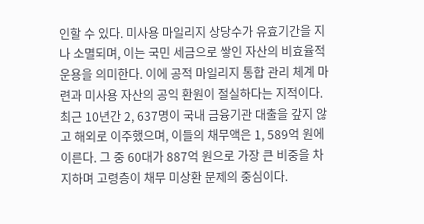인할 수 있다. 미사용 마일리지 상당수가 유효기간을 지나 소멸되며, 이는 국민 세금으로 쌓인 자산의 비효율적 운용을 의미한다. 이에 공적 마일리지 통합 관리 체계 마련과 미사용 자산의 공익 환원이 절실하다는 지적이다.
최근 10년간 2, 637명이 국내 금융기관 대출을 갚지 않고 해외로 이주했으며, 이들의 채무액은 1, 589억 원에 이른다. 그 중 60대가 887억 원으로 가장 큰 비중을 차지하며 고령층이 채무 미상환 문제의 중심이다.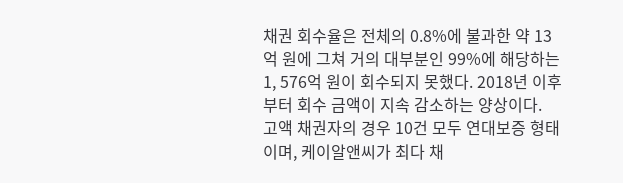채권 회수율은 전체의 0.8%에 불과한 약 13억 원에 그쳐 거의 대부분인 99%에 해당하는 1, 576억 원이 회수되지 못했다. 2018년 이후부터 회수 금액이 지속 감소하는 양상이다.
고액 채권자의 경우 10건 모두 연대보증 형태이며, 케이알앤씨가 최다 채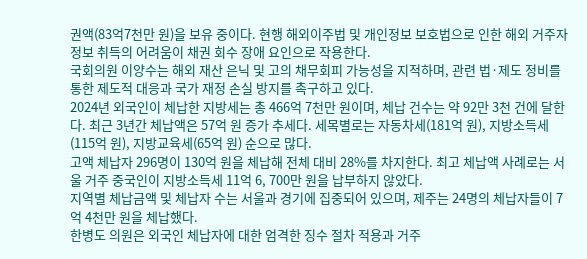권액(83억7천만 원)을 보유 중이다. 현행 해외이주법 및 개인정보 보호법으로 인한 해외 거주자 정보 취득의 어려움이 채권 회수 장애 요인으로 작용한다.
국회의원 이양수는 해외 재산 은닉 및 고의 채무회피 가능성을 지적하며, 관련 법·제도 정비를 통한 제도적 대응과 국가 재정 손실 방지를 촉구하고 있다.
2024년 외국인이 체납한 지방세는 총 466억 7천만 원이며, 체납 건수는 약 92만 3천 건에 달한다. 최근 3년간 체납액은 57억 원 증가 추세다. 세목별로는 자동차세(181억 원), 지방소득세(115억 원), 지방교육세(65억 원) 순으로 많다.
고액 체납자 296명이 130억 원을 체납해 전체 대비 28%를 차지한다. 최고 체납액 사례로는 서울 거주 중국인이 지방소득세 11억 6, 700만 원을 납부하지 않았다.
지역별 체납금액 및 체납자 수는 서울과 경기에 집중되어 있으며, 제주는 24명의 체납자들이 7억 4천만 원을 체납했다.
한병도 의원은 외국인 체납자에 대한 엄격한 징수 절차 적용과 거주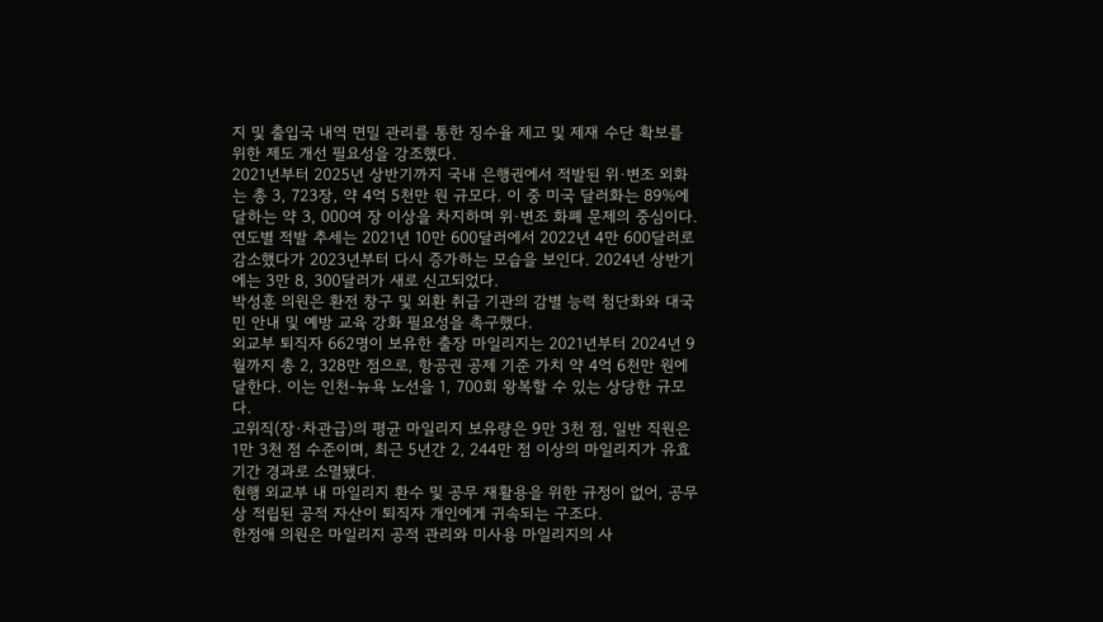지 및 출입국 내역 면밀 관리를 통한 징수율 제고 및 제재 수단 확보를 위한 제도 개선 필요성을 강조했다.
2021년부터 2025년 상반기까지 국내 은행권에서 적발된 위·변조 외화는 총 3, 723장, 약 4억 5천만 원 규모다. 이 중 미국 달러화는 89%에 달하는 약 3, 000여 장 이상을 차지하며 위·변조 화폐 문제의 중심이다.
연도별 적발 추세는 2021년 10만 600달러에서 2022년 4만 600달러로 감소했다가 2023년부터 다시 증가하는 모습을 보인다. 2024년 상반기에는 3만 8, 300달러가 새로 신고되었다.
박성훈 의원은 환전 창구 및 외환 취급 기관의 감별 능력 첨단화와 대국민 안내 및 예방 교육 강화 필요성을 촉구했다.
외교부 퇴직자 662명이 보유한 출장 마일리지는 2021년부터 2024년 9월까지 총 2, 328만 점으로, 항공권 공제 기준 가치 약 4억 6천만 원에 달한다. 이는 인천-뉴욕 노선을 1, 700회 왕복할 수 있는 상당한 규모다.
고위직(장·차관급)의 평균 마일리지 보유량은 9만 3천 점, 일반 직원은 1만 3천 점 수준이며, 최근 5년간 2, 244만 점 이상의 마일리지가 유효기간 경과로 소멸됐다.
현행 외교부 내 마일리지 환수 및 공무 재활용을 위한 규정이 없어, 공무상 적립된 공적 자산이 퇴직자 개인에게 귀속되는 구조다.
한정애 의원은 마일리지 공적 관리와 미사용 마일리지의 사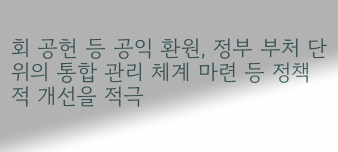회 공헌 등 공익 환원, 정부 부처 단위의 통합 관리 체계 마련 등 정책적 개선을 적극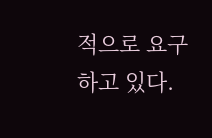적으로 요구하고 있다.